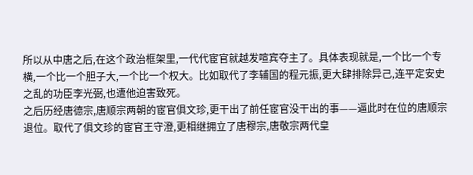所以从中唐之后,在这个政治框架里,一代代宦官就越发喧宾夺主了。具体表现就是,一个比一个专横,一个比一个胆子大,一个比一个权大。比如取代了李辅国的程元振,更大肆排除异己,连平定安史之乱的功臣李光弼,也遭他迫害致死。
之后历经唐德宗,唐顺宗两朝的宦官俱文珍,更干出了前任宦官没干出的事——逼此时在位的唐顺宗退位。取代了俱文珍的宦官王守澄,更相继拥立了唐穆宗,唐敬宗两代皇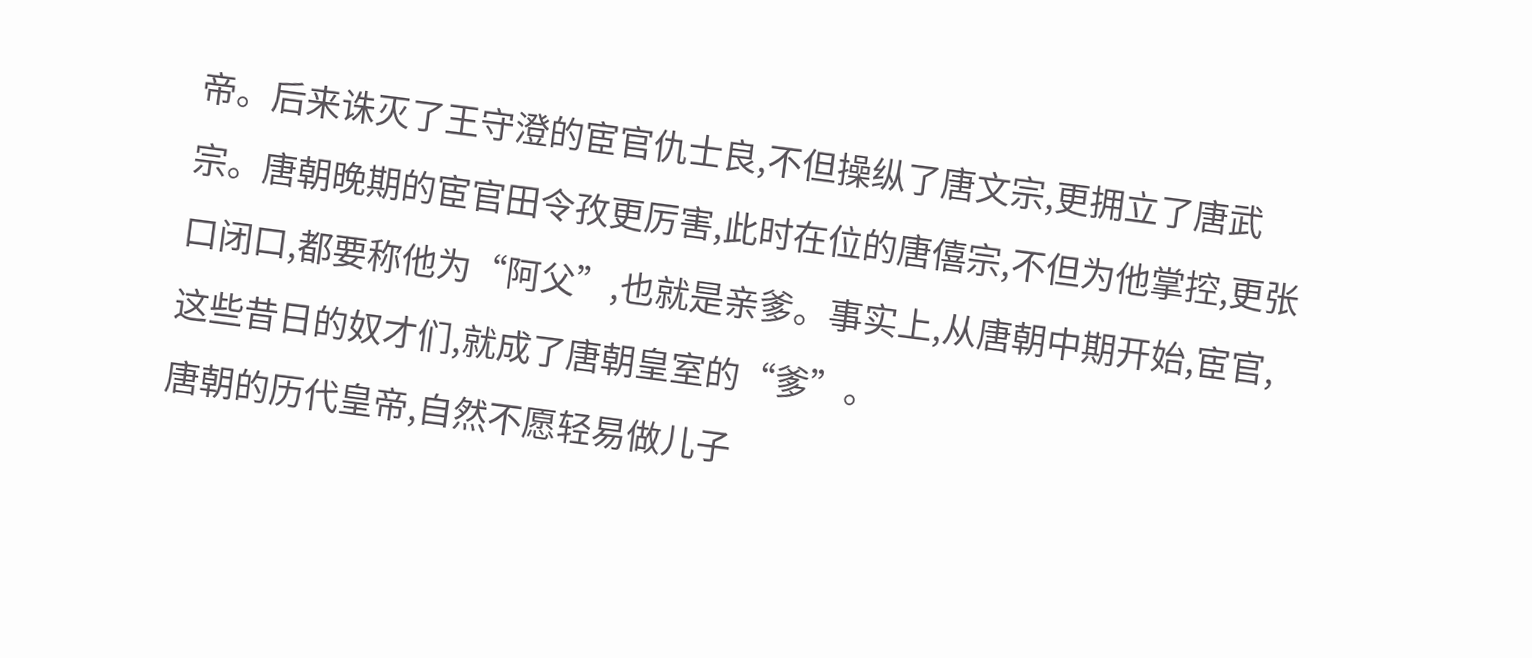帝。后来诛灭了王守澄的宦官仇士良,不但操纵了唐文宗,更拥立了唐武宗。唐朝晚期的宦官田令孜更厉害,此时在位的唐僖宗,不但为他掌控,更张口闭口,都要称他为“阿父”,也就是亲爹。事实上,从唐朝中期开始,宦官,这些昔日的奴才们,就成了唐朝皇室的“爹”。
唐朝的历代皇帝,自然不愿轻易做儿子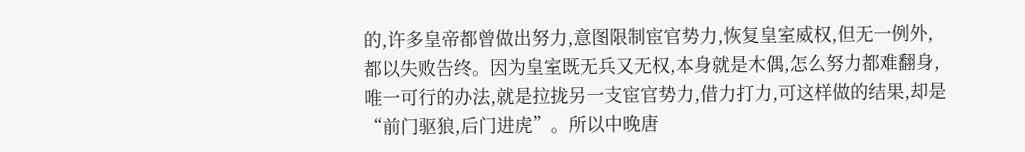的,许多皇帝都曾做出努力,意图限制宦官势力,恢复皇室威权,但无一例外,都以失败告终。因为皇室既无兵又无权,本身就是木偶,怎么努力都难翻身,唯一可行的办法,就是拉拢另一支宦官势力,借力打力,可这样做的结果,却是“前门驱狼,后门进虎”。所以中晚唐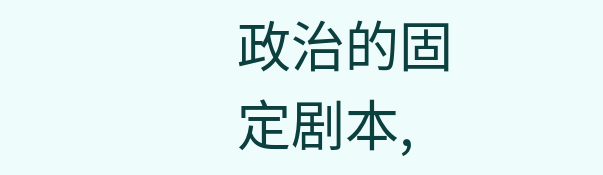政治的固定剧本,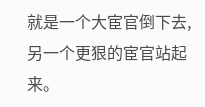就是一个大宦官倒下去,另一个更狠的宦官站起来。